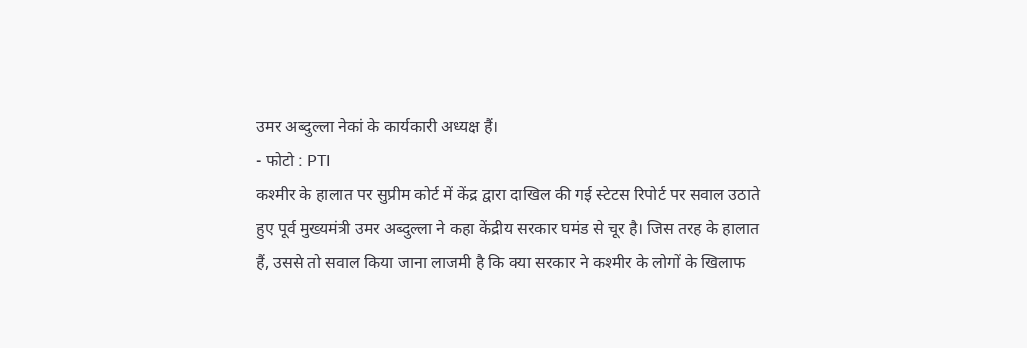उमर अब्दुल्ला नेकां के कार्यकारी अध्यक्ष हैं।
- फोटो : PTI
कश्मीर के हालात पर सुप्रीम कोर्ट में केंद्र द्वारा दाखिल की गई स्टेटस रिपोर्ट पर सवाल उठाते हुए पूर्व मुख्यमंत्री उमर अब्दुल्ला ने कहा केंद्रीय सरकार घमंड से चूर है। जिस तरह के हालात हैं, उससे तो सवाल किया जाना लाजमी है कि क्या सरकार ने कश्मीर के लोगों के खिलाफ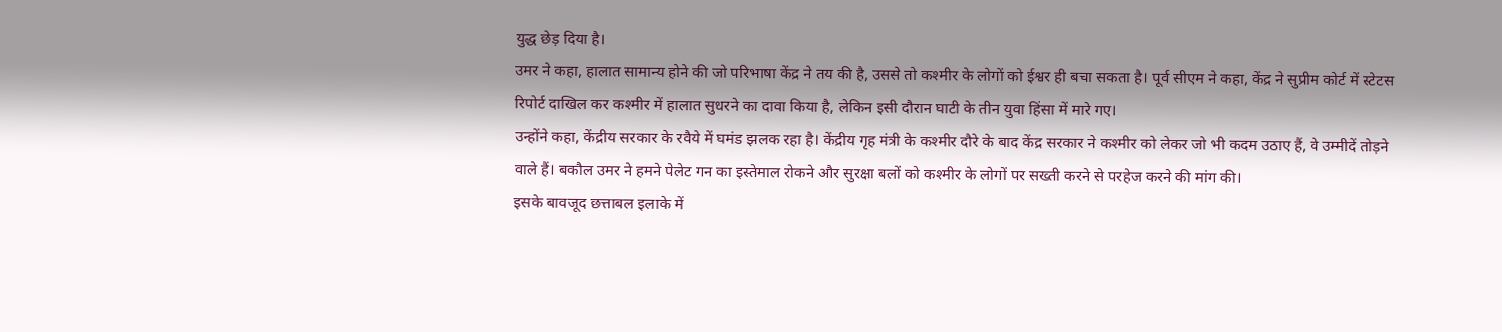युद्ध छेड़ दिया है।
उमर ने कहा, हालात सामान्य होने की जो परिभाषा केंद्र ने तय की है, उससे तो कश्मीर के लोगों को ईश्वर ही बचा सकता है। पूर्व सीएम ने कहा, केंद्र ने सुप्रीम कोर्ट में स्टेटस रिपोर्ट दाखिल कर कश्मीर में हालात सुधरने का दावा किया है, लेकिन इसी दौरान घाटी के तीन युवा हिंसा में मारे गए।
उन्होंने कहा, केंद्रीय सरकार के रवैये में घमंड झलक रहा है। केंद्रीय गृह मंत्री के कश्मीर दौरे के बाद केंद्र सरकार ने कश्मीर को लेकर जो भी कदम उठाए हैं, वे उम्मीदें तोड़ने वाले हैं। बकौल उमर ने हमने पेलेट गन का इस्तेमाल रोकने और सुरक्षा बलों को कश्मीर के लोगों पर सख्ती करने से परहेज करने की मांग की।
इसके बावजूद छत्ताबल इलाके में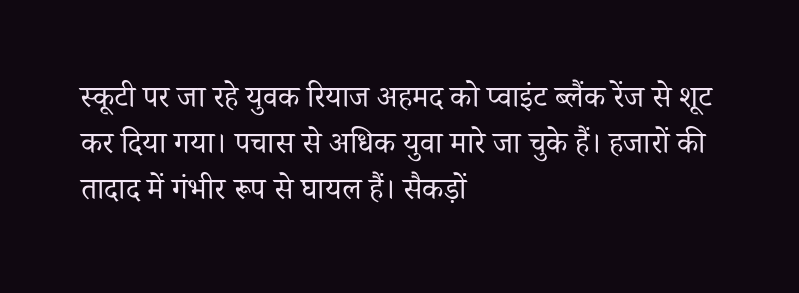स्कूटी पर जा रहे युवक रियाज अहमद को प्वाइंट ब्लैंक रेंज से शूट कर दिया गया। पचास से अधिक युवा मारे जा चुके हैं। हजारों की तादाद में गंभीर रूप से घायल हैं। सैकड़ों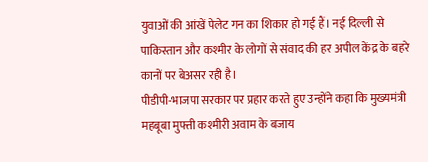युवाओं की आंखें पेलेट गन का शिकार हो गई हैं। नई दिल्ली से पाकिस्तान और कश्मीर के लोगों से संवाद की हर अपील केंद्र के बहरे कानों पर बेअसर रही है।
पीडीपी-भाजपा सरकार पर प्रहार करते हुए उन्होंने कहा कि मुख्यमंत्री महबूबा मुफ्ती कश्मीरी अवाम के बजाय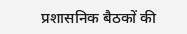प्रशासनिक बैठकों की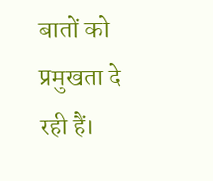बातों को प्रमुखता दे रही हैं।